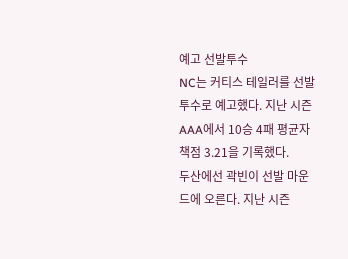예고 선발투수
NC는 커티스 테일러를 선발투수로 예고했다. 지난 시즌 AAA에서 10승 4패 평균자책점 3.21을 기록했다.
두산에선 곽빈이 선발 마운드에 오른다. 지난 시즌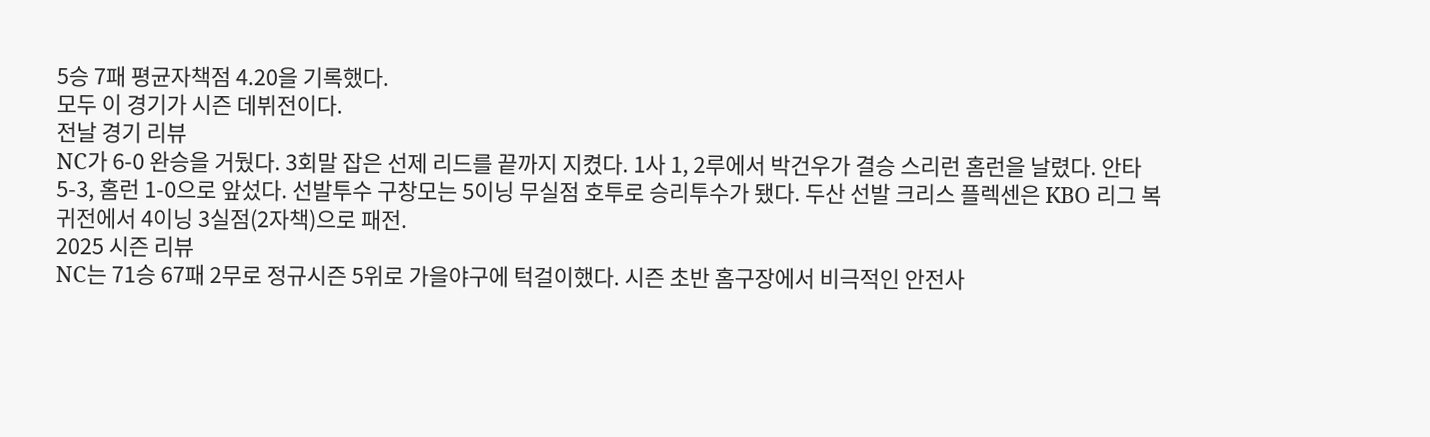5승 7패 평균자책점 4.20을 기록했다.
모두 이 경기가 시즌 데뷔전이다.
전날 경기 리뷰
NC가 6-0 완승을 거뒀다. 3회말 잡은 선제 리드를 끝까지 지켰다. 1사 1, 2루에서 박건우가 결승 스리런 홈런을 날렸다. 안타 5-3, 홈런 1-0으로 앞섰다. 선발투수 구창모는 5이닝 무실점 호투로 승리투수가 됐다. 두산 선발 크리스 플렉센은 KBO 리그 복귀전에서 4이닝 3실점(2자책)으로 패전.
2025 시즌 리뷰
NC는 71승 67패 2무로 정규시즌 5위로 가을야구에 턱걸이했다. 시즌 초반 홈구장에서 비극적인 안전사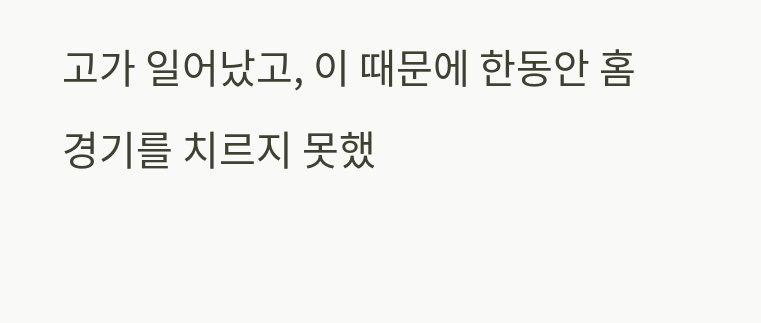고가 일어났고, 이 때문에 한동안 홈 경기를 치르지 못했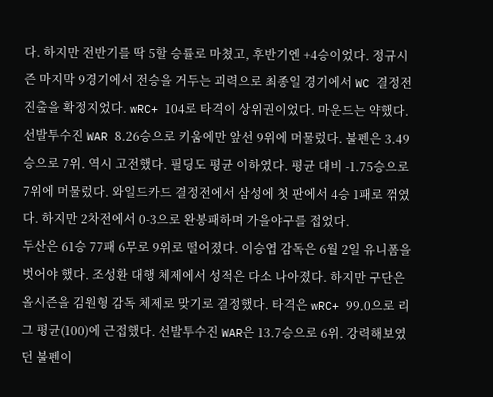다. 하지만 전반기를 딱 5할 승률로 마쳤고, 후반기엔 +4승이었다. 정규시즌 마지막 9경기에서 전승을 거두는 괴력으로 최종일 경기에서 WC 결정전 진출을 확정지었다. wRC+ 104로 타격이 상위권이었다. 마운드는 약했다. 선발투수진 WAR 8.26승으로 키움에만 앞선 9위에 머물렀다. 불펜은 3.49승으로 7위. 역시 고전했다. 필딩도 평균 이하였다. 평균 대비 -1.75승으로 7위에 머물렀다. 와일드카드 결정전에서 삼성에 첫 판에서 4승 1패로 꺾였다. 하지만 2차전에서 0-3으로 완봉패하며 가을야구를 접었다.
두산은 61승 77패 6무로 9위로 떨어졌다. 이승엽 감독은 6월 2일 유니폼을 벗어야 했다. 조성환 대행 체제에서 성적은 다소 나아졌다. 하지만 구단은 올시즌을 김원형 감독 체제로 맞기로 결정했다. 타격은 wRC+ 99.0으로 리그 평균(100)에 근접했다. 선발투수진 WAR은 13.7승으로 6위. 강력해보였던 불펜이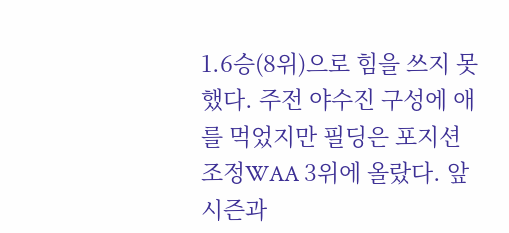1.6승(8위)으로 힘을 쓰지 못했다. 주전 야수진 구성에 애를 먹었지만 필딩은 포지션조정WAA 3위에 올랐다. 앞 시즌과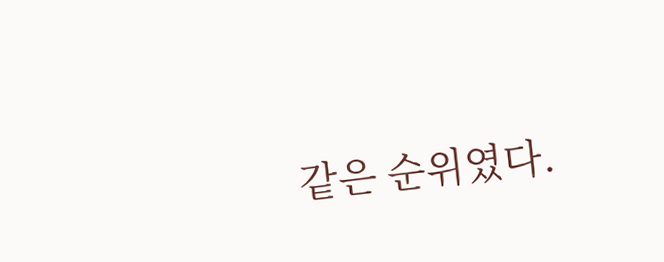같은 순위였다.